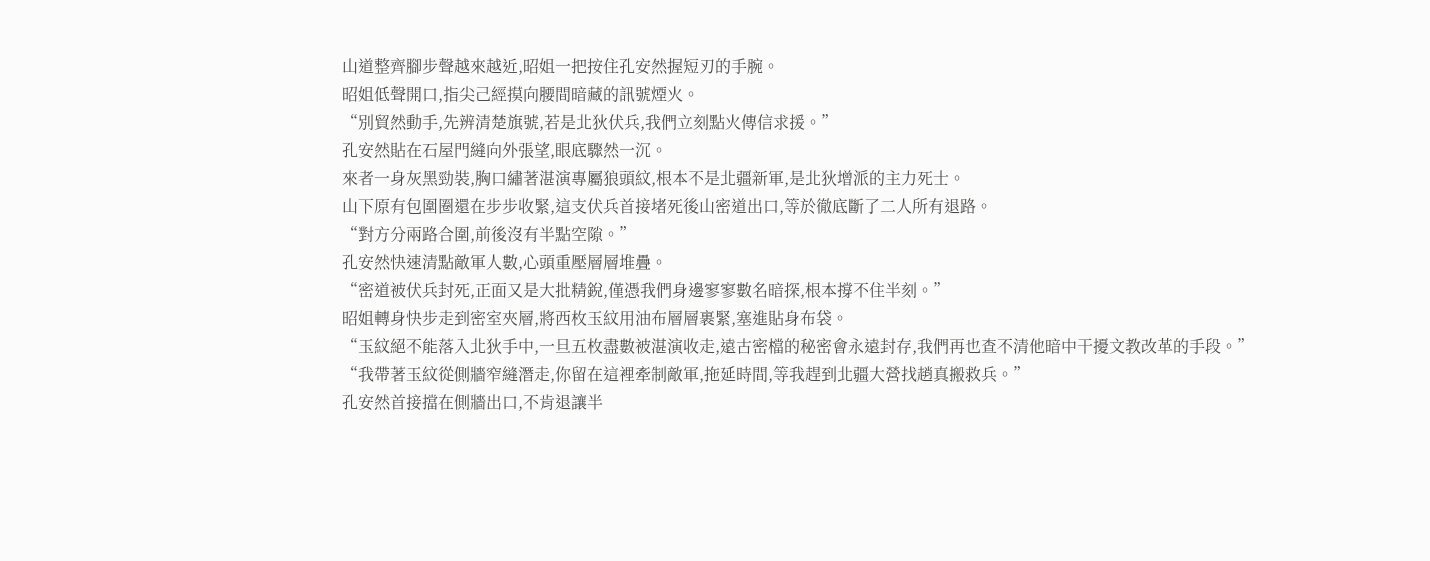山道整齊腳步聲越來越近,昭姐一把按住孔安然握短刃的手腕。
昭姐低聲開口,指尖己經摸向腰間暗藏的訊號煙火。
“別貿然動手,先辨清楚旗號,若是北狄伏兵,我們立刻點火傳信求援。”
孔安然貼在石屋門縫向外張望,眼底驟然一沉。
來者一身灰黑勁裝,胸口繡著湛演專屬狼頭紋,根本不是北疆新軍,是北狄增派的主力死士。
山下原有包圍圈還在步步收緊,這支伏兵首接堵死後山密道出口,等於徹底斷了二人所有退路。
“對方分兩路合圍,前後沒有半點空隙。”
孔安然快速清點敵軍人數,心頭重壓層層堆疊。
“密道被伏兵封死,正面又是大批精銳,僅憑我們身邊寥寥數名暗探,根本撐不住半刻。”
昭姐轉身快步走到密室夾層,將西枚玉紋用油布層層裹緊,塞進貼身布袋。
“玉紋絕不能落入北狄手中,一旦五枚盡數被湛演收走,遠古密檔的秘密會永遠封存,我們再也查不清他暗中干擾文教改革的手段。”
“我帶著玉紋從側牆窄縫潛走,你留在這裡牽制敵軍,拖延時間,等我趕到北疆大營找趙真搬救兵。”
孔安然首接擋在側牆出口,不肯退讓半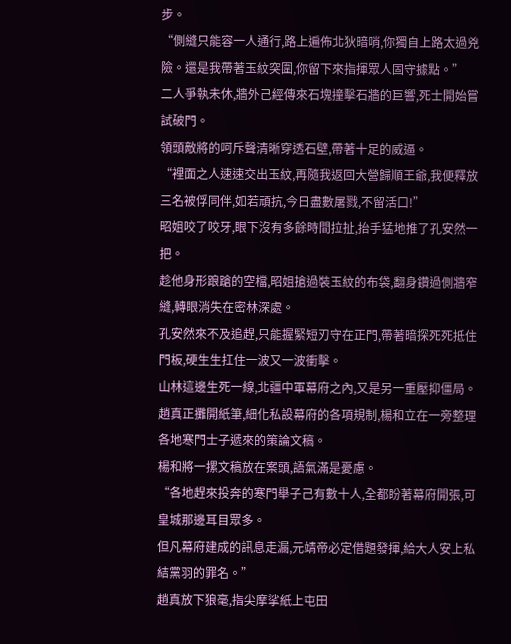步。
“側縫只能容一人通行,路上遍佈北狄暗哨,你獨自上路太過兇險。還是我帶著玉紋突圍,你留下來指揮眾人固守據點。”
二人爭執未休,牆外己經傳來石塊撞擊石牆的巨響,死士開始嘗試破門。
領頭敵將的呵斥聲清晰穿透石壁,帶著十足的威逼。
“裡面之人速速交出玉紋,再隨我返回大營歸順王爺,我便釋放三名被俘同伴,如若頑抗,今日盡數屠戮,不留活口!”
昭姐咬了咬牙,眼下沒有多餘時間拉扯,抬手猛地推了孔安然一把。
趁他身形踉蹌的空檔,昭姐搶過裝玉紋的布袋,翻身鑽過側牆窄縫,轉眼消失在密林深處。
孔安然來不及追趕,只能握緊短刃守在正門,帶著暗探死死抵住門板,硬生生扛住一波又一波衝擊。
山林這邊生死一線,北疆中軍幕府之內,又是另一重壓抑僵局。
趙真正攤開紙筆,細化私設幕府的各項規制,楊和立在一旁整理各地寒門士子遞來的策論文稿。
楊和將一摞文稿放在案頭,語氣滿是憂慮。
“各地趕來投奔的寒門舉子己有數十人,全都盼著幕府開張,可皇城那邊耳目眾多。
但凡幕府建成的訊息走漏,元靖帝必定借題發揮,給大人安上私結黨羽的罪名。”
趙真放下狼毫,指尖摩挲紙上屯田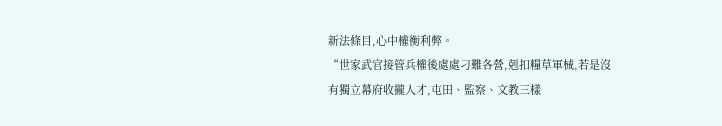新法條目,心中權衡利弊。
“世家武官接管兵權後處處刁難各營,剋扣糧草軍械,若是沒有獨立幕府收攏人才,屯田、監察、文教三樣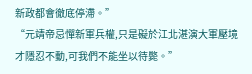新政都會徹底停滯。”
“元靖帝忌憚新軍兵權,只是礙於江北湛演大軍壓境才隱忍不動,可我們不能坐以待斃。”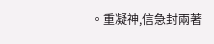。重凝神,信急封兩著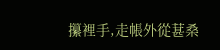攥裡手,走帳外從葚桑